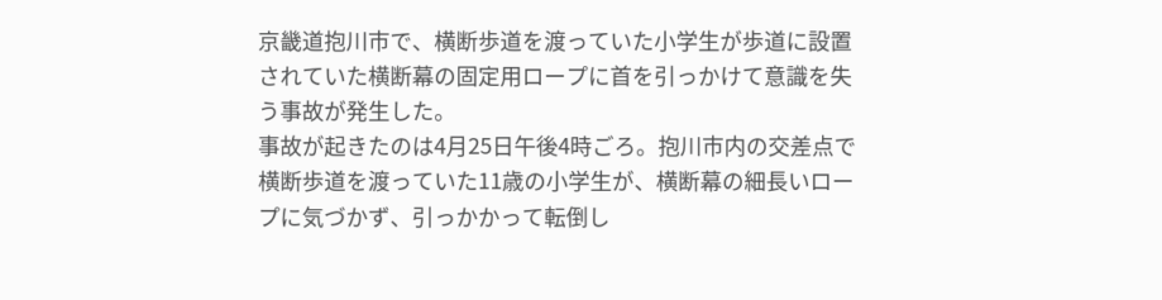京畿道抱川市で、横断歩道を渡っていた小学生が歩道に設置されていた横断幕の固定用ロープに首を引っかけて意識を失う事故が発生した。
事故が起きたのは4月25日午後4時ごろ。抱川市内の交差点で横断歩道を渡っていた11歳の小学生が、横断幕の細長いロープに気づかず、引っかかって転倒し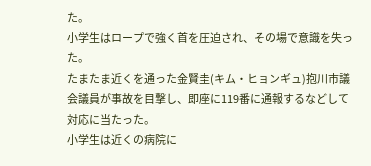た。
小学生はロープで強く首を圧迫され、その場で意識を失った。
たまたま近くを通った金賢圭(キム・ヒョンギュ)抱川市議会議員が事故を目撃し、即座に119番に通報するなどして対応に当たった。
小学生は近くの病院に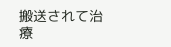搬送されて治療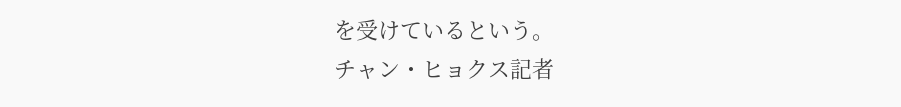を受けているという。
チャン・ヒョクス記者